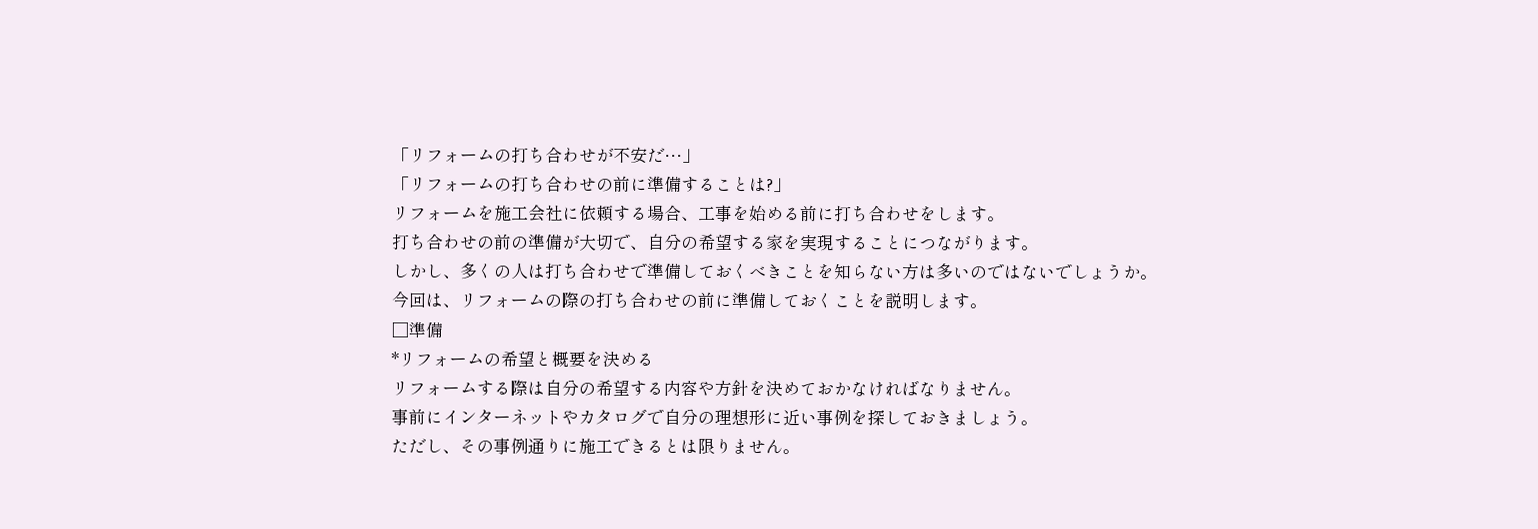「リフォームの打ち合わせが不安だ…」
「リフォームの打ち合わせの前に準備することは?」
リフォームを施工会社に依頼する場合、工事を始める前に打ち合わせをします。
打ち合わせの前の準備が大切で、自分の希望する家を実現することにつながります。
しかし、多くの人は打ち合わせで準備しておくべきことを知らない方は多いのではないでしょうか。
今回は、リフォームの際の打ち合わせの前に準備しておくことを説明します。
□準備
*リフォームの希望と概要を決める
リフォームする際は自分の希望する内容や方針を決めておかなければなりません。
事前にインターネットやカタログで自分の理想形に近い事例を探しておきましょう。
ただし、その事例通りに施工できるとは限りません。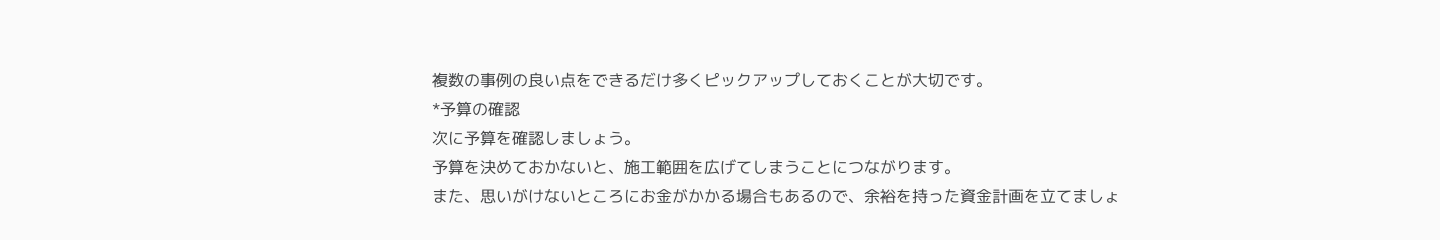複数の事例の良い点をできるだけ多くピックアップしておくことが大切です。
*予算の確認
次に予算を確認しましょう。
予算を決めておかないと、施工範囲を広げてしまうことにつながります。
また、思いがけないところにお金がかかる場合もあるので、余裕を持った資金計画を立てましょ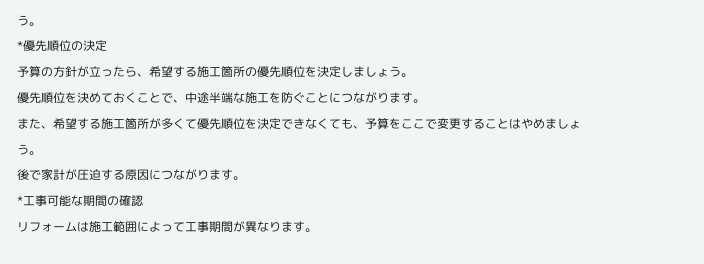う。
*優先順位の決定
予算の方針が立ったら、希望する施工箇所の優先順位を決定しましょう。
優先順位を決めておくことで、中途半端な施工を防ぐことにつながります。
また、希望する施工箇所が多くて優先順位を決定できなくても、予算をここで変更することはやめましょう。
後で家計が圧迫する原因につながります。
*工事可能な期間の確認
リフォームは施工範囲によって工事期間が異なります。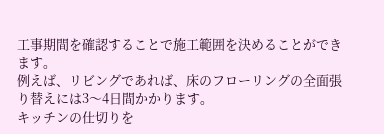工事期間を確認することで施工範囲を決めることができます。
例えば、リビングであれば、床のフローリングの全面張り替えには3〜4日間かかります。
キッチンの仕切りを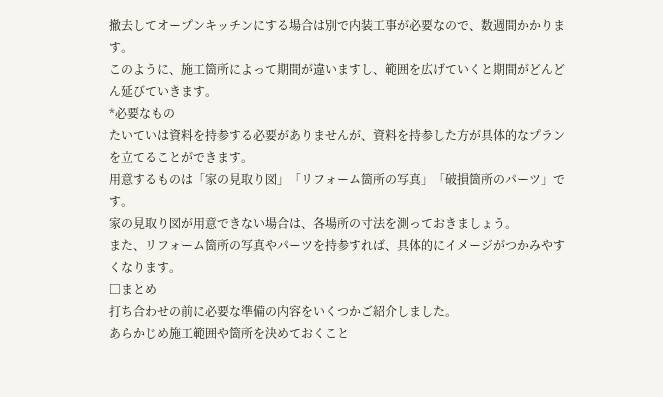撤去してオープンキッチンにする場合は別で内装工事が必要なので、数週間かかります。
このように、施工箇所によって期間が違いますし、範囲を広げていくと期間がどんどん延びていきます。
*必要なもの
たいていは資料を持参する必要がありませんが、資料を持参した方が具体的なプランを立てることができます。
用意するものは「家の見取り図」「リフォーム箇所の写真」「破損箇所のパーツ」です。
家の見取り図が用意できない場合は、各場所の寸法を測っておきましょう。
また、リフォーム箇所の写真やパーツを持参すれば、具体的にイメージがつかみやすくなります。
□まとめ
打ち合わせの前に必要な準備の内容をいくつかご紹介しました。
あらかじめ施工範囲や箇所を決めておくこと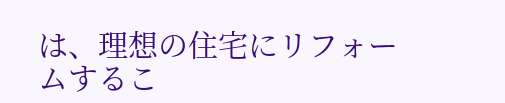は、理想の住宅にリフォームするこ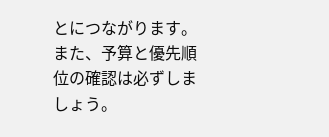とにつながります。
また、予算と優先順位の確認は必ずしましょう。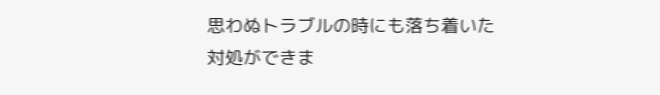思わぬトラブルの時にも落ち着いた対処ができま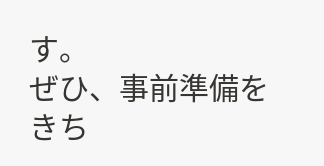す。
ぜひ、事前準備をきち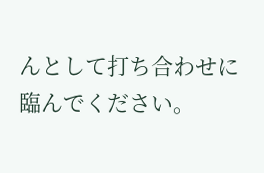んとして打ち合わせに臨んでください。